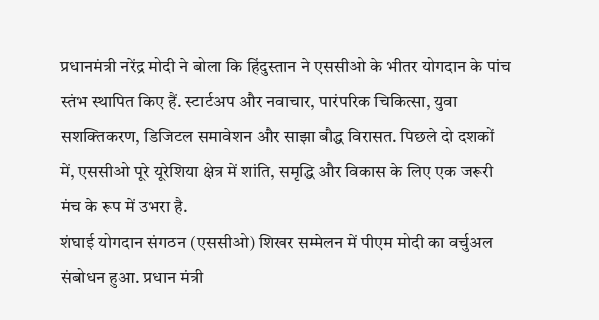प्रधानमंत्री नरेंद्र मोदी ने बोला कि हिंदुस्तान ने एससीओ के भीतर योगदान के पांच स्तंभ स्थापित किए हैं. स्टार्टअप और नवाचार, पारंपरिक चिकित्सा, युवा सशक्तिकरण, डिजिटल समावेशन और साझा बौद्ध विरासत. पिछले दो दशकों में, एससीओ पूरे यूरेशिया क्षेत्र में शांति, समृद्धि और विकास के लिए एक जरूरी मंच के रूप में उभरा है.
शंघाई योगदान संगठन (एससीओ) शिखर सम्मेलन में पीएम मोदी का वर्चुअल संबोधन हुआ. प्रधान मंत्री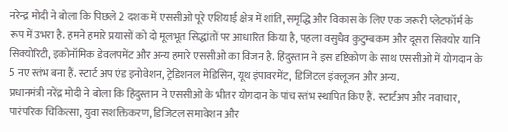नरेन्द्र मोदी ने बोला कि पिछले 2 दशक में एससीओ पूरे एशियाई क्षेत्र में शांति, समृद्धि और विकास के लिए एक जरूरी प्लेटफॉर्म के रूप में उभरा है. हमने हमारे प्रयासों को दो मूलभूत सिद्धांतों पर आधारित किया है, पहला वसुधैव कुटुम्बकम और दूसरा सिक्योर यानि सिक्योरिटी, इकोनॉमिक डेवलपमेंट और अन्य हमारे एससीओ का विजन है. हिंदुस्तान ने इस दृष्टिकोण के साथ एससीओ में योगदान के 5 नए स्तंभ बना हैं. स्टार्ट अप एंड इनोवेशन, ट्रेडिशनल मेडिसिन, यूथ इंपावरमेंट, डिजिटल इंक्लूजन और अन्य.
प्रधानमंत्री नरेंद्र मोदी ने बोला कि हिंदुस्तान ने एससीओ के भीतर योगदान के पांच स्तंभ स्थापित किए हैं. स्टार्टअप और नवाचार, पारंपरिक चिकित्सा, युवा सशक्तिकरण, डिजिटल समावेशन और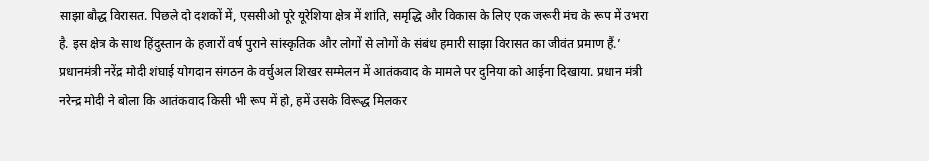साझा बौद्ध विरासत. पिछले दो दशकों में, एससीओ पूरे यूरेशिया क्षेत्र में शांति, समृद्धि और विकास के लिए एक जरूरी मंच के रूप में उभरा है. इस क्षेत्र के साथ हिंदुस्तान के हजारों वर्ष पुराने सांस्कृतिक और लोगों से लोगों के संबंध हमारी साझा विरासत का जीवंत प्रमाण हैं.’
प्रधानमंत्री नरेंद्र मोदी शंघाई योगदान संगठन के वर्चुअल शिखर सम्मेलन में आतंकवाद के मामले पर दुनिया को आईना दिखाया. प्रधान मंत्री नरेन्द्र मोदी ने बोला कि आतंकवाद किसी भी रूप में हो, हमें उसके विरूद्ध मिलकर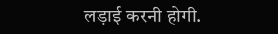लड़ाई करनी होगी.